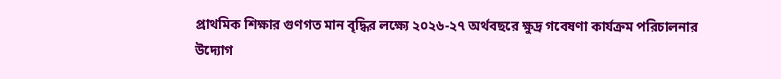প্রাথমিক শিক্ষার গুণগত মান বৃদ্ধির লক্ষ্যে ২০২৬-২৭ অর্থবছরে ক্ষুদ্র গবেষণা কার্যক্রম পরিচালনার উদ্যোগ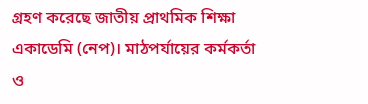গ্রহণ করেছে জাতীয় প্রাথমিক শিক্ষা একাডেমি (নেপ)। মাঠপর্যায়ের কর্মকর্তা ও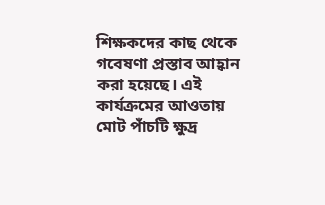শিক্ষকদের কাছ থেকে গবেষণা প্রস্তাব আহ্বান করা হয়েছে। এই কার্যক্রমের আওতায় মোট পাঁচটি ক্ষুদ্র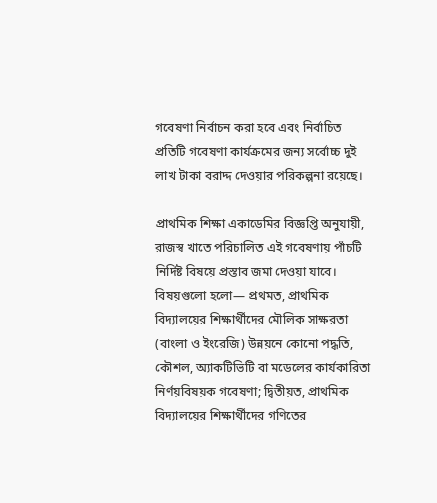গবেষণা নির্বাচন করা হবে এবং নির্বাচিত প্রতিটি গবেষণা কার্যক্রমের জন্য সর্বোচ্চ দুই লাখ টাকা বরাদ্দ দেওয়ার পরিকল্পনা রয়েছে।

প্রাথমিক শিক্ষা একাডেমির বিজ্ঞপ্তি অনুযায়ী, রাজস্ব খাতে পরিচালিত এই গবেষণায় পাঁচটি নির্দিষ্ট বিষয়ে প্রস্তাব জমা দেওয়া যাবে। বিষয়গুলো হলো— প্রথমত, প্রাথমিক বিদ্যালয়ের শিক্ষার্থীদের মৌলিক সাক্ষরতা (বাংলা ও ইংরেজি) উন্নয়নে কোনো পদ্ধতি, কৌশল, অ্যাকটিভিটি বা মডেলের কার্যকারিতা নির্ণয়বিষয়ক গবেষণা; দ্বিতীয়ত, প্রাথমিক বিদ্যালয়ের শিক্ষার্থীদের গণিতের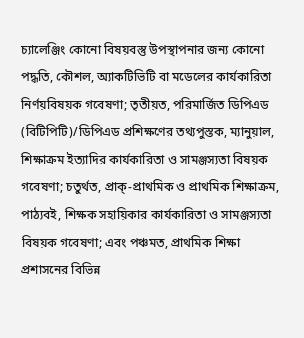চ্যালেঞ্জিং কোনো বিষয়বস্তু উপস্থাপনার জন্য কোনো পদ্ধতি, কৌশল, অ্যাকটিভিটি বা মডেলের কার্যকারিতা নির্ণয়বিষয়ক গবেষণা; তৃতীয়ত, পরিমার্জিত ডিপিএড (বিটিপিটি)/ডিপিএড প্রশিক্ষণের তথ্যপুস্তক, ম্যানুয়াল, শিক্ষাক্রম ইত্যাদির কার্যকারিতা ও সামঞ্জস্যতা বিষয়ক গবেষণা; চতুর্থত, প্রাক্‌-প্রাথমিক ও প্রাথমিক শিক্ষাক্রম, পাঠ্যবই, শিক্ষক সহায়িকার কার্যকারিতা ও সামঞ্জস্যতা বিষয়ক গবেষণা; এবং পঞ্চমত, প্রাথমিক শিক্ষা প্রশাসনের বিভিন্ন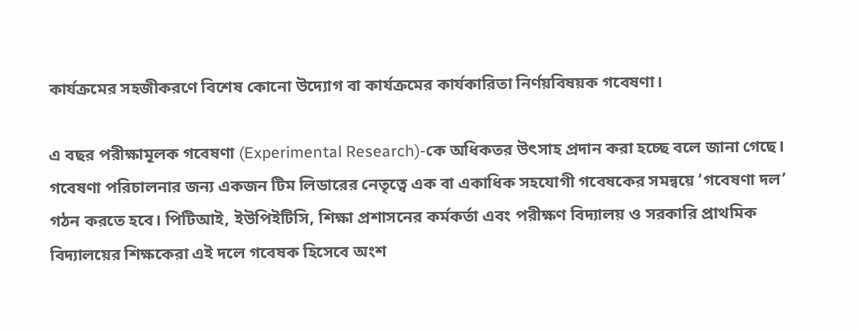কার্যক্রমের সহজীকরণে বিশেষ কোনো উদ্যোগ বা কার্যক্রমের কার্যকারিতা নির্ণয়বিষয়ক গবেষণা।

এ বছর পরীক্ষামূলক গবেষণা (Experimental Research)-কে অধিকতর উৎসাহ প্রদান করা হচ্ছে বলে জানা গেছে। গবেষণা পরিচালনার জন্য একজন টিম লিডারের নেতৃত্বে এক বা একাধিক সহযোগী গবেষকের সমন্বয়ে ‘গবেষণা দল’ গঠন করতে হবে। পিটিআই, ইউপিইটিসি, শিক্ষা প্রশাসনের কর্মকর্তা এবং পরীক্ষণ বিদ্যালয় ও সরকারি প্রাথমিক বিদ্যালয়ের শিক্ষকেরা এই দলে গবেষক হিসেবে অংশ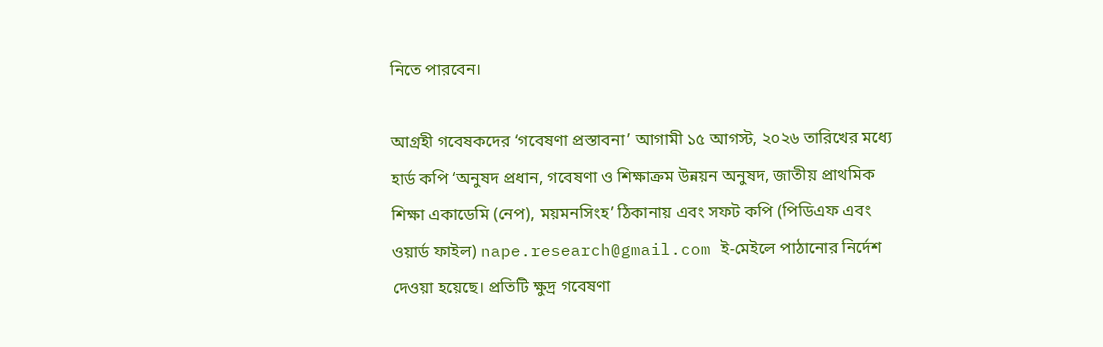নিতে পারবেন।

আগ্রহী গবেষকদের ‘গবেষণা প্রস্তাবনা’ আগামী ১৫ আগস্ট, ২০২৬ তারিখের মধ্যে হার্ড কপি ‘অনুষদ প্রধান, গবেষণা ও শিক্ষাক্রম উন্নয়ন অনুষদ, জাতীয় প্রাথমিক শিক্ষা একাডেমি (নেপ), ময়মনসিংহ’ ঠিকানায় এবং সফট কপি (পিডিএফ এবং ওয়ার্ড ফাইল) nape.research@gmail.com ই-মেইলে পাঠানোর নির্দেশ দেওয়া হয়েছে। প্রতিটি ক্ষুদ্র গবেষণা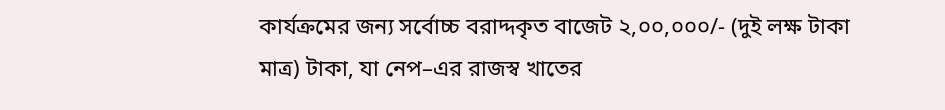কার্যক্রমের জন্য সর্বোচ্চ বরাদ্দকৃত বাজেট ২,০০,০০০/- (দুই লক্ষ টাকা মাত্র) টাকা, যা নেপ–এর রাজস্ব খাতের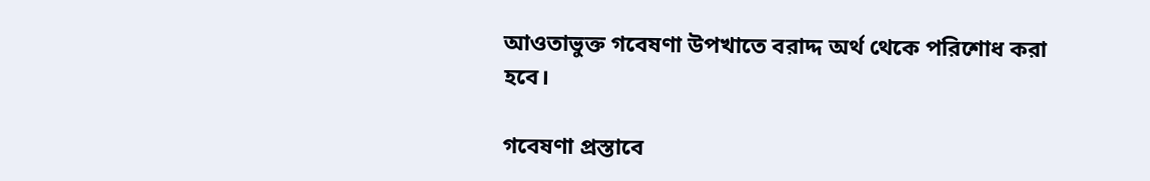আওতাভুক্ত গবেষণা উপখাতে বরাদ্দ অর্থ থেকে পরিশোধ করা হবে।

গবেষণা প্রস্তাবে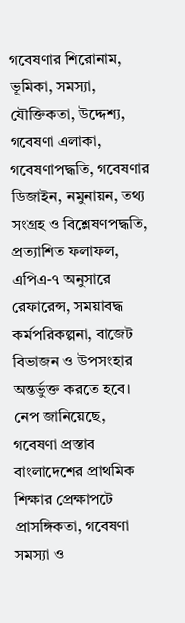গবেষণার শিরোনাম, ভূমিকা, সমস্যা, যৌক্তিকতা, উদ্দেশ্য, গবেষণা এলাকা, গবেষণাপদ্ধতি, গবেষণার ডিজাইন, নমুনায়ন, তথ্য সংগ্রহ ও বিশ্লেষণপদ্ধতি, প্রত্যাশিত ফলাফল, এপিএ-৭ অনুসারে রেফারেন্স, সময়াবদ্ধ কর্মপরিকল্পনা, বাজেট বিভাজন ও উপসংহার অন্তর্ভুক্ত করতে হবে। নেপ জানিয়েছে, গবেষণা প্রস্তাব বাংলাদেশের প্রাথমিক শিক্ষার প্রেক্ষাপটে প্রাসঙ্গিকতা, গবেষণা সমস্যা ও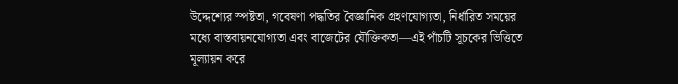উদ্দেশ্যের স্পষ্টতা, গবেষণা পদ্ধতির বৈজ্ঞানিক গ্রহণযোগ্যতা, নির্ধারিত সময়ের মধ্যে বাস্তবায়নযোগ্যতা এবং বাজেটের যৌক্তিকতা—এই পাঁচটি সূচকের ভিত্তিতে মূল্যায়ন করে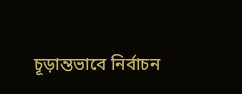চূড়ান্তভাবে নির্বাচন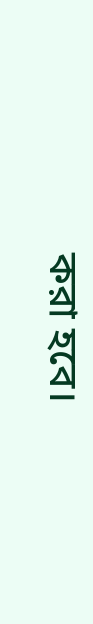করা হবে।